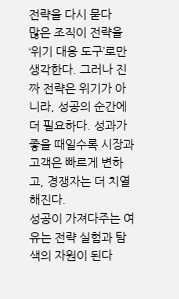전략을 다시 묻다
많은 조직이 전략을 ‘위기 대응 도구’로만 생각한다. 그러나 진짜 전략은 위기가 아니라, 성공의 순간에 더 필요하다. 성과가 좋을 때일수록 시장과 고객은 빠르게 변하고, 경쟁자는 더 치열해진다.
성공이 가져다주는 여유는 전략 실험과 탐색의 자원이 된다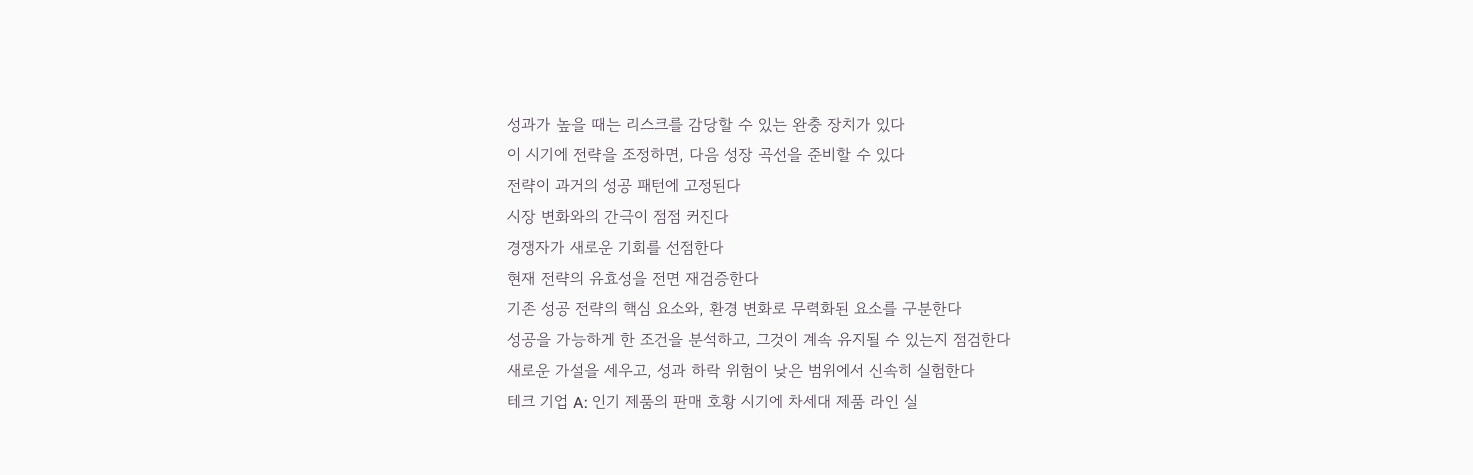성과가 높을 때는 리스크를 감당할 수 있는 완충 장치가 있다
이 시기에 전략을 조정하면, 다음 성장 곡선을 준비할 수 있다
전략이 과거의 성공 패턴에 고정된다
시장 변화와의 간극이 점점 커진다
경쟁자가 새로운 기회를 선점한다
현재 전략의 유효성을 전면 재검증한다
기존 성공 전략의 핵심 요소와, 환경 변화로 무력화된 요소를 구분한다
성공을 가능하게 한 조건을 분석하고, 그것이 계속 유지될 수 있는지 점검한다
새로운 가설을 세우고, 성과 하락 위험이 낮은 범위에서 신속히 실험한다
테크 기업 A: 인기 제품의 판매 호황 시기에 차세대 제품 라인 실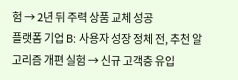험 → 2년 뒤 주력 상품 교체 성공
플랫폼 기업 B: 사용자 성장 정체 전, 추천 알고리즘 개편 실험 → 신규 고객층 유입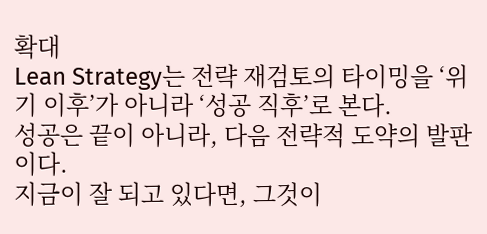확대
Lean Strategy는 전략 재검토의 타이밍을 ‘위기 이후’가 아니라 ‘성공 직후’로 본다.
성공은 끝이 아니라, 다음 전략적 도약의 발판이다.
지금이 잘 되고 있다면, 그것이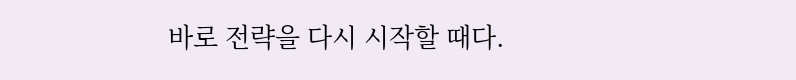바로 전략을 다시 시작할 때다.